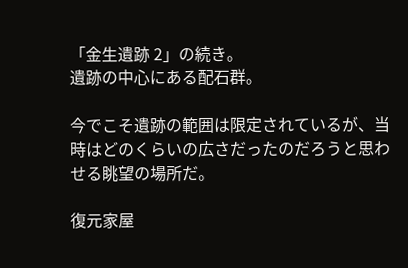「金生遺跡 2」の続き。
遺跡の中心にある配石群。

今でこそ遺跡の範囲は限定されているが、当時はどのくらいの広さだったのだろうと思わせる眺望の場所だ。

復元家屋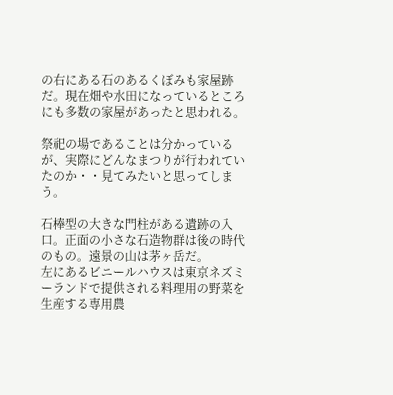の右にある石のあるくぼみも家屋跡だ。現在畑や水田になっているところにも多数の家屋があったと思われる。

祭祀の場であることは分かっているが、実際にどんなまつりが行われていたのか・・見てみたいと思ってしまう。

石棒型の大きな門柱がある遺跡の入口。正面の小さな石造物群は後の時代のもの。遠景の山は茅ヶ岳だ。
左にあるビニールハウスは東京ネズミーランドで提供される料理用の野菜を生産する専用農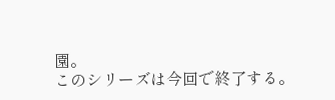園。
このシリーズは今回で終了する。